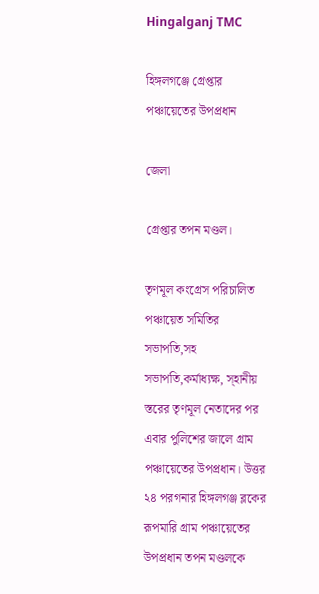Hingalganj TMC

হিঙ্গলগঞ্জে গ্রেপ্তার পঞ্চায়েতের উপপ্রধান

জেলা

গ্রেপ্তার তপন মণ্ডল।

তৃণমূল কংগ্রেস পরিচালিত পঞ্চায়েত সমিতির সভাপতি,সহ সভাপতি,কর্মাধ্যক্ষ, স্হানীয় স্তরের তৃণমূল নেতাদের পর এবার পুলিশের জালে গ্রাম পঞ্চায়েতের উপপ্রধান। উত্তর ২৪ পরগনার হিঙ্গলগঞ্জ ব্লকের রূপমারি গ্রাম পঞ্চায়েতের উপপ্রধান তপন মণ্ডলকে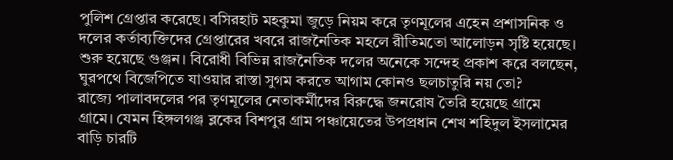পুলিশ গ্রেপ্তার করেছে। বসিরহাট মহকুমা জুড়ে নিয়ম করে তৃণমূলের এহেন প্রশাসনিক ও দলের কর্তাব্যক্তিদের গ্রেপ্তারের খবরে রাজনৈতিক মহলে রীতিমতো আলোড়ন সৃষ্টি হয়েছে। শুরু হয়েছে গুঞ্জন। বিরোধী বিভিন্ন রাজনৈতিক দলের অনেকে সন্দেহ প্রকাশ করে বলছেন, ঘুরপথে বিজেপিতে যাওয়ার রাস্তা সুগম করতে আগাম কোনও ছলচাতুরি নয় তো?
রাজ্যে পালাবদলের পর তৃণমূলের নেতাকর্মীদের বিরুদ্ধে জনরোষ তৈরি হয়েছে গ্রামে গ্রামে। যেমন হিঙ্গলগঞ্জ ব্লকের বিশপুর গ্রাম পঞ্চায়েতের উপপ্রধান শেখ শহিদুল ইসলামের বাড়ি চারটি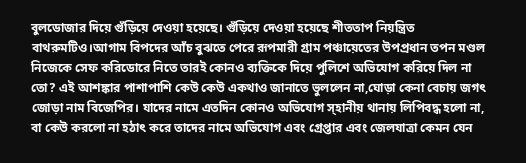বুলডোজার দিয়ে গুঁড়িয়ে দেওয়া হয়েছে। গুঁড়িয়ে দেওয়া হয়েছে শীততাপ নিয়ন্ত্রিত বাথরুমটিও।আগাম বিপদের আঁচ বুঝতে পেরে রূপমারী গ্রাম পঞ্চায়েতের উপপ্রধান তপন মণ্ডল নিজেকে সেফ করিডোরে নিতে তারই কোনও ব্যক্তিকে দিয়ে পুলিশে অভিযোগ করিয়ে দিল না তো? এই আশঙ্কার পাশাপাশি কেউ কেউ একথাও জানাতে ভুললেন না,ঘোড়া কেনা বেচায় জগৎ জোড়া নাম বিজেপির। যাদের নামে এতদিন কোনও অভিযোগ স্হানীয় থানায় লিপিবদ্ধ হলো না, বা কেউ করলো না হঠাৎ করে তাদের নামে অভিযোগ এবং গ্রেপ্তার এবং জেলযাত্রা কেমন যেন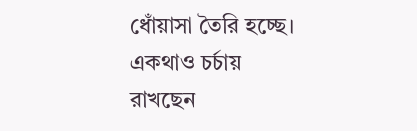ধোঁয়াসা তৈরি হচ্ছে। একথাও চর্চায় রাখছেন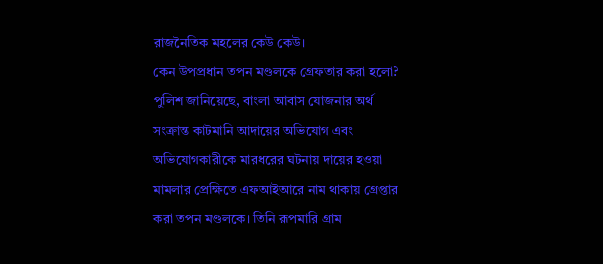রাজনৈতিক মহলের কেউ কেউ।
কেন উপপ্রধান তপন মণ্ডলকে গ্রেফতার করা হলো? পুলিশ জানিয়েছে, বাংলা আবাস যোজনার অর্থ সংক্রান্ত কাটমানি আদায়ের অভিযোগ এবং অভিযোগকারীকে মারধরের ঘটনায় দায়ের হওয়া মামলার প্রেক্ষিতে এফআইআরে নাম থাকায় গ্রেপ্তার করা তপন মণ্ডলকে। তিনি রূপমারি গ্রাম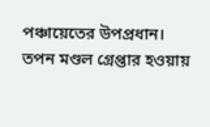পঞ্চায়েতের উপপ্রধান।
তপন মণ্ডল গ্রেপ্তার হওয়ায়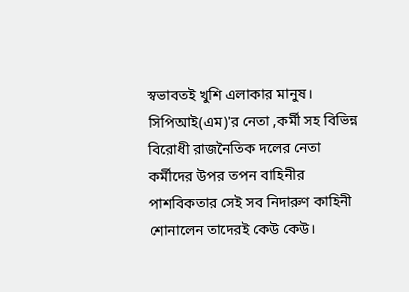স্বভাবতই খুশি এলাকার মানুষ। সিপিআই(এম)'র নেতা ,কর্মী সহ বিভিন্ন বিরোধী রাজনৈতিক দলের নেতা কর্মীদের উপর তপন বাহিনীর পাশবিকতার সেই সব নিদারুণ কাহিনী শোনালেন তাদেরই কেউ কেউ।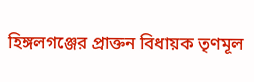হিঙ্গলগঞ্জের প্রাক্তন বিধায়ক তৃণমূল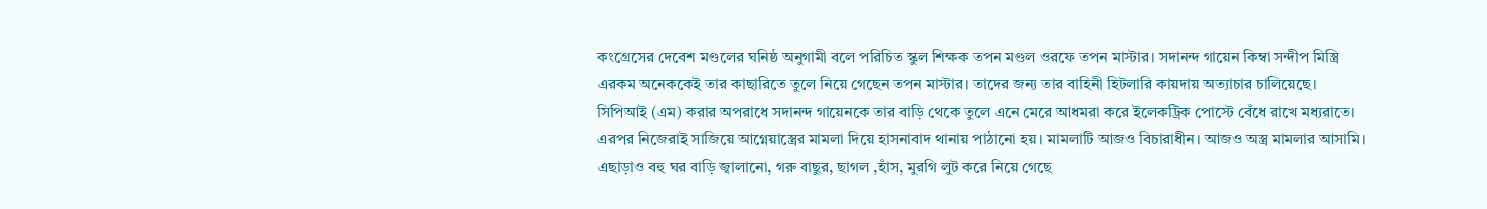কংগ্রেসের দেবেশ মণ্ডলের ঘনিষ্ঠ অনুগামী বলে পরিচিত স্কুল শিক্ষক তপন মণ্ডল ওরফে তপন মাস্টার। সদানন্দ গায়েন কিম্বা সন্দীপ মিস্ত্রি এরকম অনেককেই তার কাছারিতে তুলে নিয়ে গেছেন তপন মাস্টার। তাদের জন্য তার বাহিনী হিটলারি কায়দায় অত্যাচার চালিয়েছে। সিপিআই (এম) করার অপরাধে সদানন্দ গায়েনকে তার বাড়ি থেকে তুলে এনে মেরে আধমরা করে ইলেকট্রিক পোস্টে বেঁধে রাখে মধ্যরাতে। এরপর নিজেরাই সাজিয়ে আগ্নেয়াস্ত্রের মামলা দিয়ে হাসনাবাদ থানায় পাঠানো হয়। মামলাটি আজও বিচারাধীন। আজও অস্ত্র মামলার আসামি। এছাড়াও বহু ঘর বাড়ি জ্বালানো, গরু বাছুর, ছাগল ,হাঁস, মুরগি লুট করে নিয়ে গেছে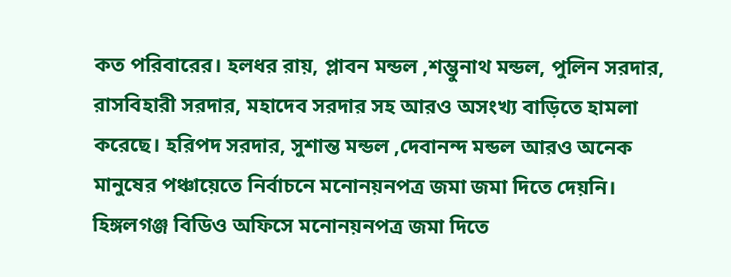কত পরিবারের। হলধর রায়, প্লাবন মন্ডল ,শম্ভুনাথ মন্ডল, পুলিন সরদার, রাসবিহারী সরদার, মহাদেব সরদার সহ আরও অসংখ্য বাড়িতে হামলা করেছে। হরিপদ সরদার, সুশান্ত মন্ডল ,দেবানন্দ মন্ডল আরও অনেক মানুষের পঞ্চায়েতে নির্বাচনে মনোনয়নপত্র জমা জমা দিতে দেয়নি। হিঙ্গলগঞ্জ বিডিও অফিসে মনোনয়নপত্র জমা দিতে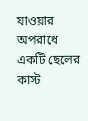যাওয়ার অপরাধে একটি ছেলের কাস্ট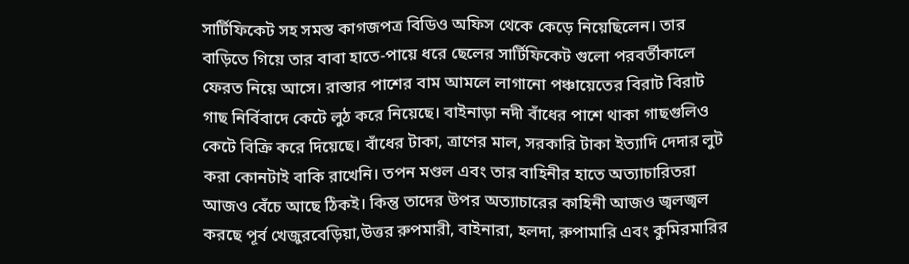সার্টিফিকেট সহ সমস্ত কাগজপত্র বিডিও অফিস থেকে কেড়ে নিয়েছিলেন। তার বাড়িতে গিয়ে তার বাবা হাতে-পায়ে ধরে ছেলের সার্টিফিকেট গুলো পরবর্তীকালে ফেরত নিয়ে আসে। রাস্তার পাশের বাম আমলে লাগানো পঞ্চায়েতের বিরাট বিরাট গাছ নির্বিবাদে কেটে লুঠ করে নিয়েছে। বাইনাড়া নদী বাঁধের পাশে থাকা গাছগুলিও কেটে বিক্রি করে দিয়েছে। বাঁধের টাকা, ত্রাণের মাল, সরকারি টাকা ইত্যাদি দেদার লুট করা কোনটাই বাকি রাখেনি। তপন মণ্ডল এবং তার বাহিনীর হাতে অত্যাচারিতরা আজও বেঁচে আছে ঠিকই। কিন্তু তাদের উপর অত্যাচারের কাহিনী আজও জ্বলজ্বল করছে পূর্ব খেজুরবেড়িয়া,উত্তর রুপমারী, বাইনারা, হলদা, রুপামারি এবং কুমিরমারির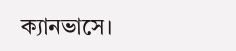ক্যানভাসে।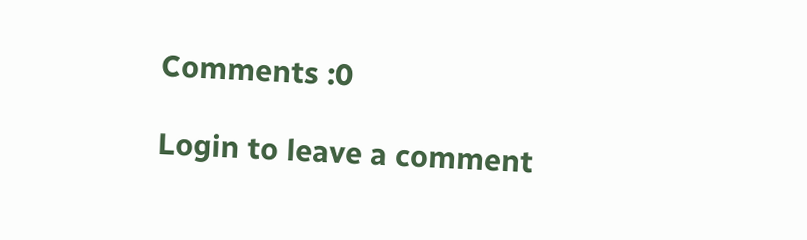Comments :0

Login to leave a comment